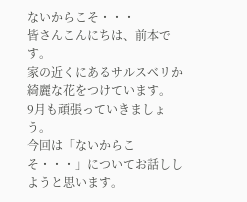ないからこそ・・・
皆さんこんにちは、前本です。
家の近くにあるサルスベリか綺麗な花をつけています。
9月も頑張っていきましょう。
今回は「ないからこそ・・・」についてお話ししようと思います。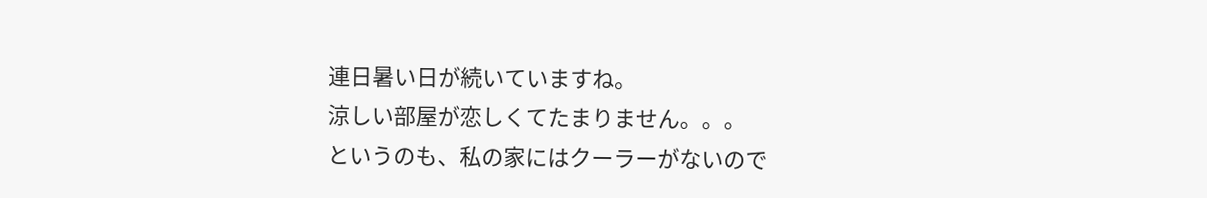連日暑い日が続いていますね。
涼しい部屋が恋しくてたまりません。。。
というのも、私の家にはクーラーがないので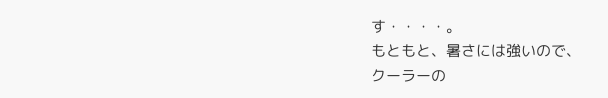す・・・・。
もともと、暑さには強いので、
クーラーの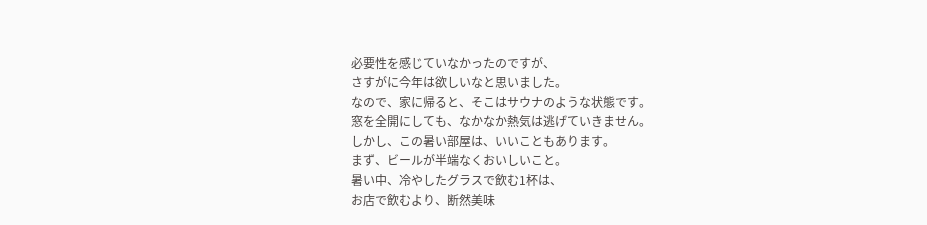必要性を感じていなかったのですが、
さすがに今年は欲しいなと思いました。
なので、家に帰ると、そこはサウナのような状態です。
窓を全開にしても、なかなか熱気は逃げていきません。
しかし、この暑い部屋は、いいこともあります。
まず、ビールが半端なくおいしいこと。
暑い中、冷やしたグラスで飲む1杯は、
お店で飲むより、断然美味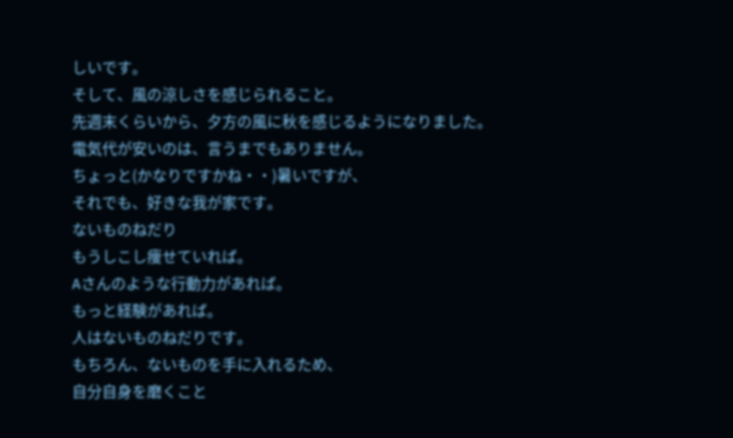しいです。
そして、風の涼しさを感じられること。
先週末くらいから、夕方の風に秋を感じるようになりました。
電気代が安いのは、言うまでもありません。
ちょっと(かなりですかね・・)暑いですが、
それでも、好きな我が家です。
ないものねだり
もうしこし痩せていれば。
Aさんのような行動力があれば。
もっと経験があれば。
人はないものねだりです。
もちろん、ないものを手に入れるため、
自分自身を磨くこと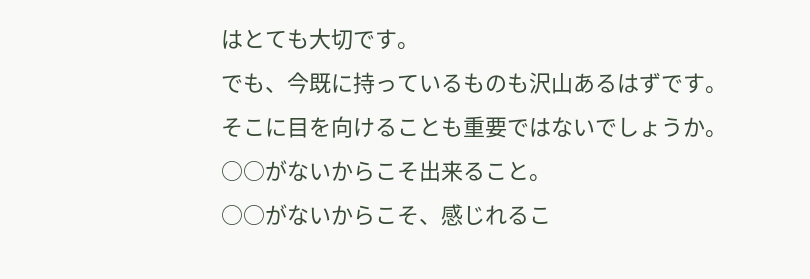はとても大切です。
でも、今既に持っているものも沢山あるはずです。
そこに目を向けることも重要ではないでしょうか。
○○がないからこそ出来ること。
○○がないからこそ、感じれるこ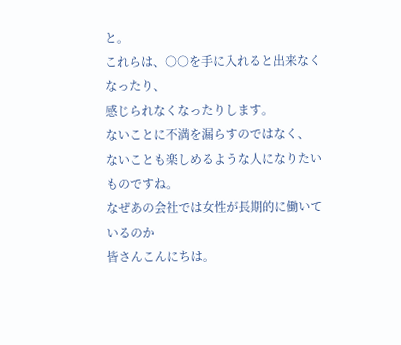と。
これらは、○○を手に入れると出来なくなったり、
感じられなくなったりします。
ないことに不満を漏らすのではなく、
ないことも楽しめるような人になりたいものですね。
なぜあの会社では女性が長期的に働いているのか
皆さんこんにちは。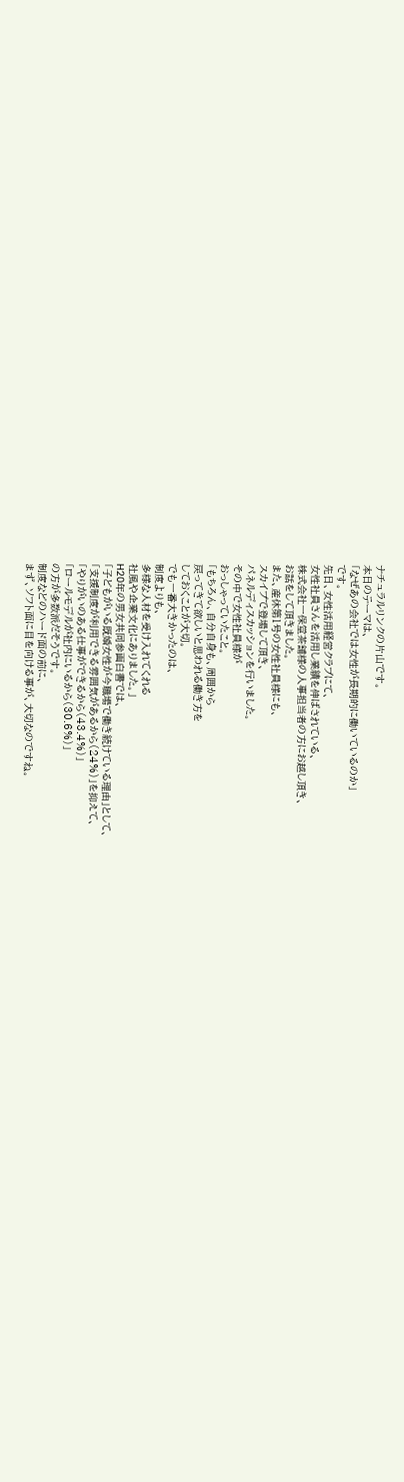ナチュラルリンクの片山です。
本日のテーマは、
「なぜあの会社では女性が長期的に働いているのか」
です。
先日、女性活用経営クラブにて、
女性社員さんを活用し業績を伸ばされている、
株式会社一保堂茶舗様の人事担当者の方にお越し頂き、
お話をして頂きました。
また、産休第1号の女性社員様にも、
スカイプで登場して頂き、
パネルディスカッションを行いました。
その中で女性社員様が
おっしゃっていたこと。
「もちろん、自分自身も、周囲から
戻ってきて欲しいと思われる働き方を
しておくことが大切。
でも一番大きかったのは、
制度よりも、
多様な人材を受け入れてくれる
社風や企業文化にありました。」
H20年の男女共同参画白書では、
「子どもがいる既婚女性が今職場で働き続けている理由」として、
「支援制度が利用できる雰囲気があるから(24%)」を抑えて、
「やりがいのある仕事ができるから(43.4%)」
「ロールモデルが社内にいるから(30.6%)」
の方が多数派だそうです。
制度などのハード面の前に、
まず、ソフト面に目を向ける事が、大切なのですね。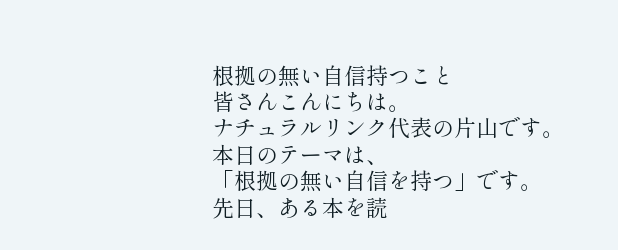根拠の無い自信持つこと
皆さんこんにちは。
ナチュラルリンク代表の片山です。
本日のテーマは、
「根拠の無い自信を持つ」です。
先日、ある本を読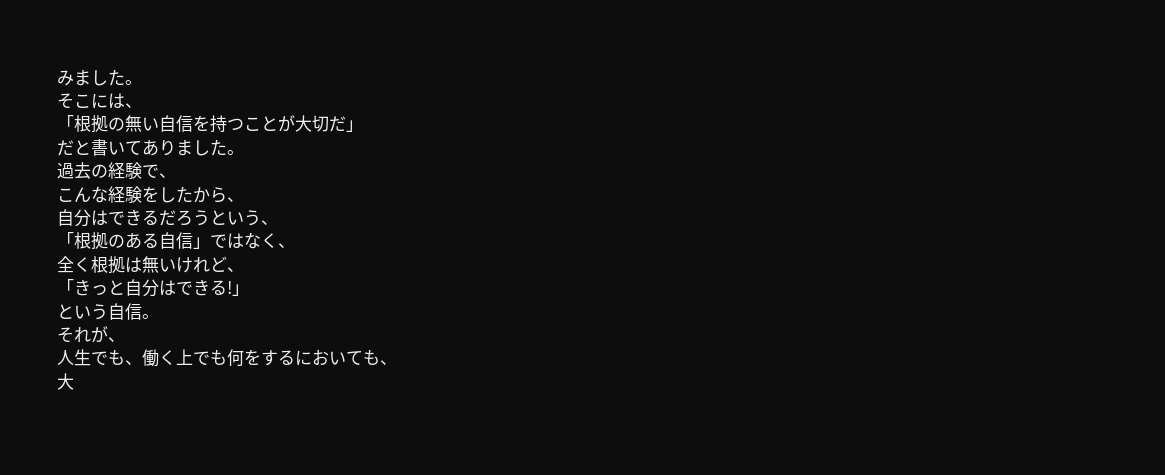みました。
そこには、
「根拠の無い自信を持つことが大切だ」
だと書いてありました。
過去の経験で、
こんな経験をしたから、
自分はできるだろうという、
「根拠のある自信」ではなく、
全く根拠は無いけれど、
「きっと自分はできる!」
という自信。
それが、
人生でも、働く上でも何をするにおいても、
大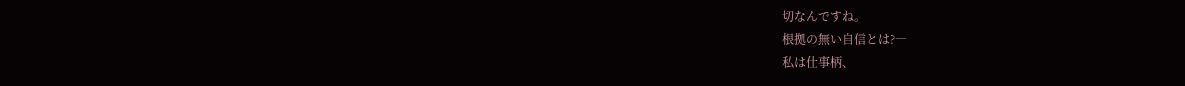切なんですね。
根拠の無い自信とは?―
私は仕事柄、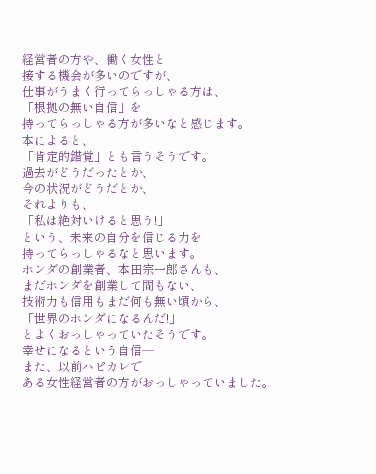経営者の方や、働く女性と
接する機会が多いのですが、
仕事がうまく行ってらっしゃる方は、
「根拠の無い自信」を
持ってらっしゃる方が多いなと感じます。
本によると、
「肯定的錯覚」とも言うそうです。
過去がどうだったとか、
今の状況がどうだとか、
それよりも、
「私は絶対いけると思う!」
という、未来の自分を信じる力を
持ってらっしゃるなと思います。
ホンダの創業者、本田宗一郎さんも、
まだホンダを創業して間もない、
技術力も信用もまだ何も無い頃から、
「世界のホンダになるんだ!」
とよくおっしゃっていたそうです。
幸せになるという自信―
また、以前ハピカレで
ある女性経営者の方がおっしゃっていました。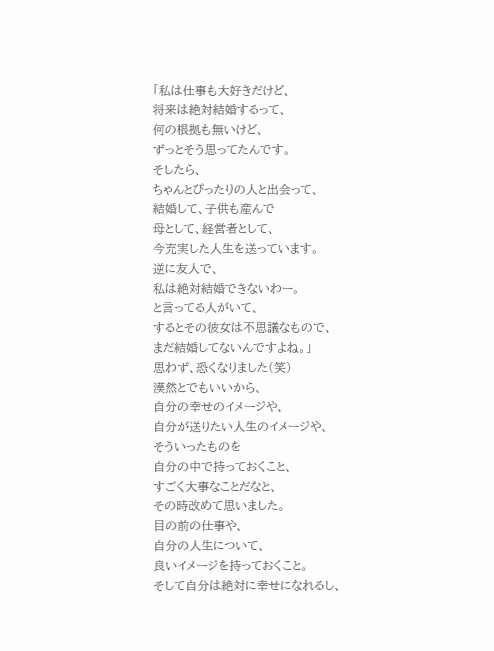「私は仕事も大好きだけど、
将来は絶対結婚するって、
何の根拠も無いけど、
ずっとそう思ってたんです。
そしたら、
ちゃんとぴったりの人と出会って、
結婚して、子供も産んで
母として、経営者として、
今充実した人生を送っています。
逆に友人で、
私は絶対結婚できないわー。
と言ってる人がいて、
するとその彼女は不思議なもので、
まだ結婚してないんですよね。」
思わず、恐くなりました(笑)
漠然とでもいいから、
自分の幸せのイメージや、
自分が送りたい人生のイメージや、
そういったものを
自分の中で持っておくこと、
すごく大事なことだなと、
その時改めて思いました。
目の前の仕事や、
自分の人生について、
良いイメージを持っておくこと。
そして自分は絶対に幸せになれるし、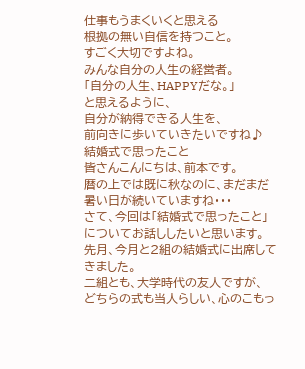仕事もうまくいくと思える
根拠の無い自信を持つこと。
すごく大切ですよね。
みんな自分の人生の経営者。
「自分の人生、HAPPYだな。」
と思えるように、
自分が納得できる人生を、
前向きに歩いていきたいですね♪
結婚式で思ったこと
皆さんこんにちは、前本です。
暦の上では既に秋なのに、まだまだ暑い日が続いていますね・・・
さて、今回は「結婚式で思ったこと」についてお話ししたいと思います。
先月、今月と2組の結婚式に出席してきました。
二組とも、大学時代の友人ですが、
どちらの式も当人らしい、心のこもっ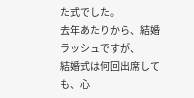た式でした。
去年あたりから、結婚ラッシュですが、
結婚式は何回出席しても、心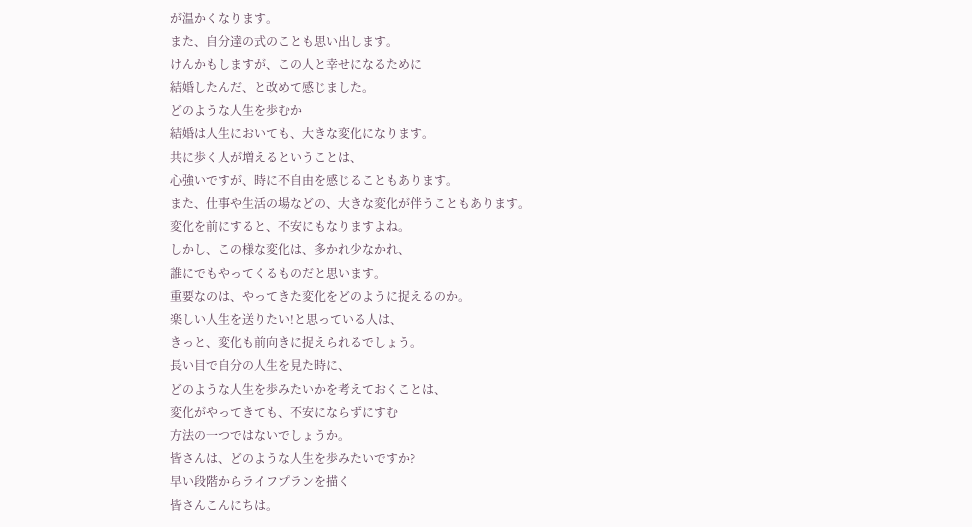が温かくなります。
また、自分達の式のことも思い出します。
けんかもしますが、この人と幸せになるために
結婚したんだ、と改めて感じました。
どのような人生を歩むか
結婚は人生においても、大きな変化になります。
共に歩く人が増えるということは、
心強いですが、時に不自由を感じることもあります。
また、仕事や生活の場などの、大きな変化が伴うこともあります。
変化を前にすると、不安にもなりますよね。
しかし、この様な変化は、多かれ少なかれ、
誰にでもやってくるものだと思います。
重要なのは、やってきた変化をどのように捉えるのか。
楽しい人生を送りたい!と思っている人は、
きっと、変化も前向きに捉えられるでしょう。
長い目で自分の人生を見た時に、
どのような人生を歩みたいかを考えておくことは、
変化がやってきても、不安にならずにすむ
方法の一つではないでしょうか。
皆さんは、どのような人生を歩みたいですか?
早い段階からライフプランを描く
皆さんこんにちは。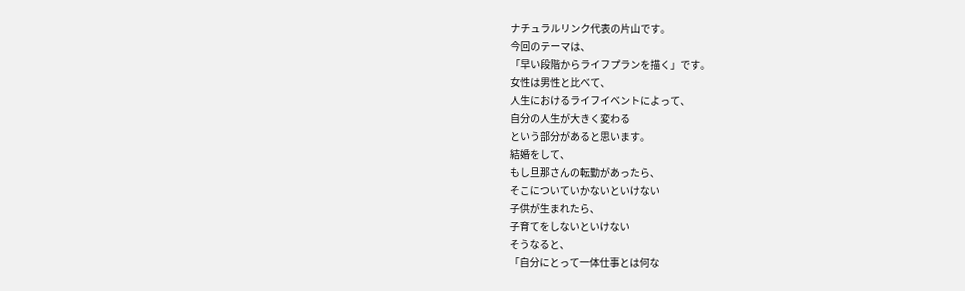ナチュラルリンク代表の片山です。
今回のテーマは、
「早い段階からライフプランを描く」です。
女性は男性と比べて、
人生におけるライフイベントによって、
自分の人生が大きく変わる
という部分があると思います。
結婚をして、
もし旦那さんの転勤があったら、
そこについていかないといけない
子供が生まれたら、
子育てをしないといけない
そうなると、
「自分にとって一体仕事とは何な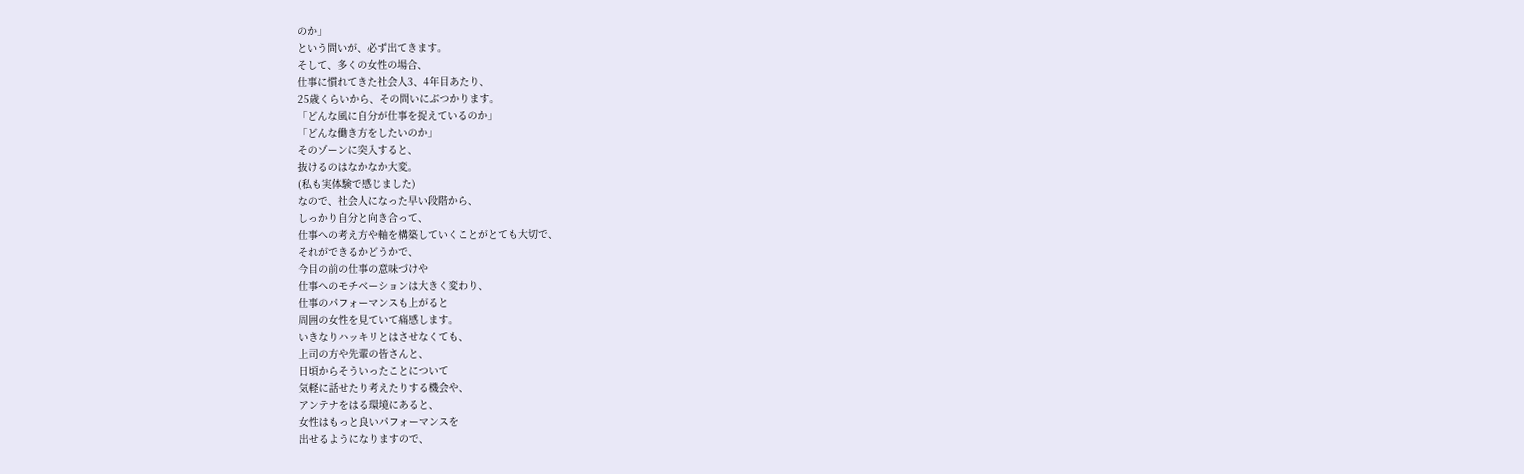のか」
という問いが、必ず出てきます。
そして、多くの女性の場合、
仕事に慣れてきた社会人3、4年目あたり、
25歳くらいから、その問いにぶつかります。
「どんな風に自分が仕事を捉えているのか」
「どんな働き方をしたいのか」
そのゾーンに突入すると、
抜けるのはなかなか大変。
(私も実体験で感じました)
なので、社会人になった早い段階から、
しっかり自分と向き合って、
仕事への考え方や軸を構築していくことがとても大切で、
それができるかどうかで、
今目の前の仕事の意味づけや
仕事へのモチベーションは大きく変わり、
仕事のパフォーマンスも上がると
周囲の女性を見ていて痛感します。
いきなりハッキリとはさせなくても、
上司の方や先輩の皆さんと、
日頃からそういったことについて
気軽に話せたり考えたりする機会や、
アンテナをはる環境にあると、
女性はもっと良いパフォーマンスを
出せるようになりますので、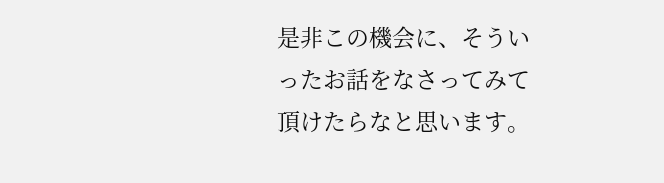是非この機会に、そういったお話をなさってみて
頂けたらなと思います。